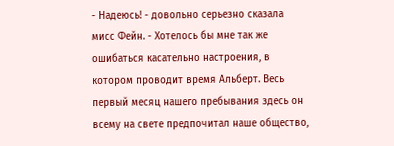- Надеюсь! - довольно серьезно сказала мисс Фейн. - Хотелось бы мне так же ошибаться касательно настроения, в котором проводит время Альберт. Весь первый месяц нашего пребывания здесь он всему на свете предпочитал наше общество,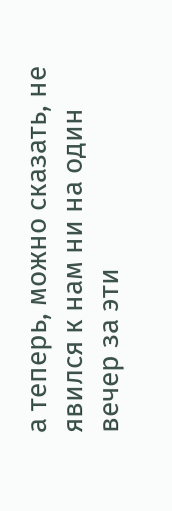а теперь, можно сказать, не явился к нам ни на один вечер за эти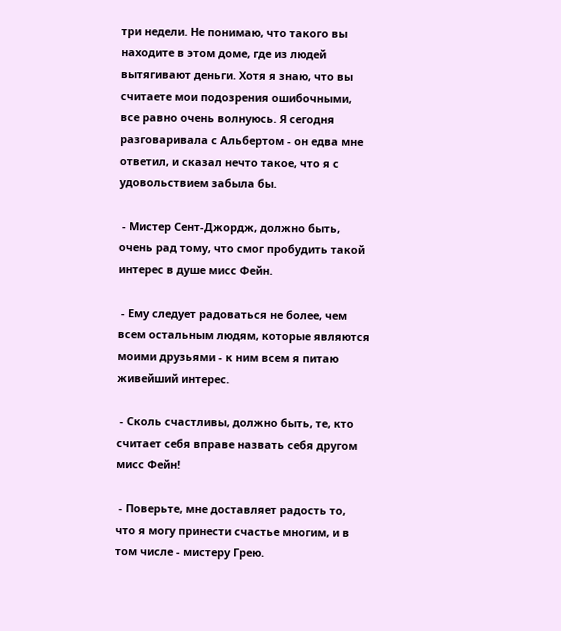три недели. Не понимаю, что такого вы находите в этом доме, где из людей вытягивают деньги. Хотя я знаю, что вы считаете мои подозрения ошибочными, все равно очень волнуюсь. Я сегодня разговаривала с Альбертом - он едва мне ответил, и сказал нечто такое, что я с удовольствием забыла бы.

 - Мистер Сент-Джордж, должно быть, очень рад тому, что смог пробудить такой интерес в душе мисс Фейн.

 - Ему следует радоваться не более, чем всем остальным людям, которые являются моими друзьями - к ним всем я питаю живейший интерес.

 - Сколь счастливы, должно быть, те, кто считает себя вправе назвать себя другом мисс Фейн!

 - Поверьте, мне доставляет радость то, что я могу принести счастье многим, и в том числе - мистеру Грею.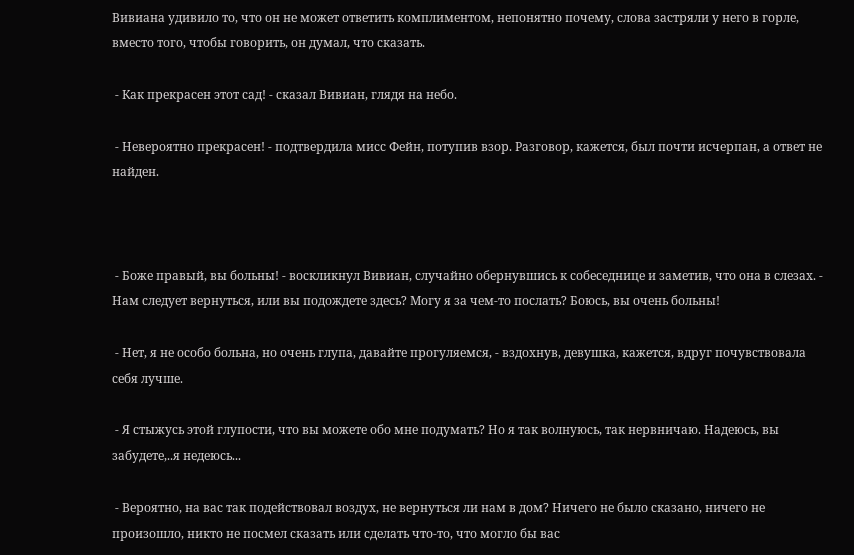Вивиана удивило то, что он не может ответить комплиментом, непонятно почему, слова застряли у него в горле, вместо того, чтобы говорить, он думал, что сказать.

 - Как прекрасен этот сад! - сказал Вивиан, глядя на небо.

 - Невероятно прекрасен! - подтвердила мисс Фейн, потупив взор. Разговор, кажется, был почти исчерпан, а ответ не найден.



 - Боже правый, вы больны! - воскликнул Вивиан, случайно обернувшись к собеседнице и заметив, что она в слезах. - Нам следует вернуться, или вы подождете здесь? Могу я за чем-то послать? Боюсь, вы очень больны!

 - Нет, я не особо больна, но очень глупа, давайте прогуляемся, - вздохнув, девушка, кажется, вдруг почувствовала себя лучше.

 - Я стыжусь этой глупости, что вы можете обо мне подумать? Но я так волнуюсь, так нервничаю. Надеюсь, вы забудете,..я недеюсь...

 - Вероятно, на вас так подействовал воздух, не вернуться ли нам в дом? Ничего не было сказано, ничего не произошло, никто не посмел сказать или сделать что-то, что могло бы вас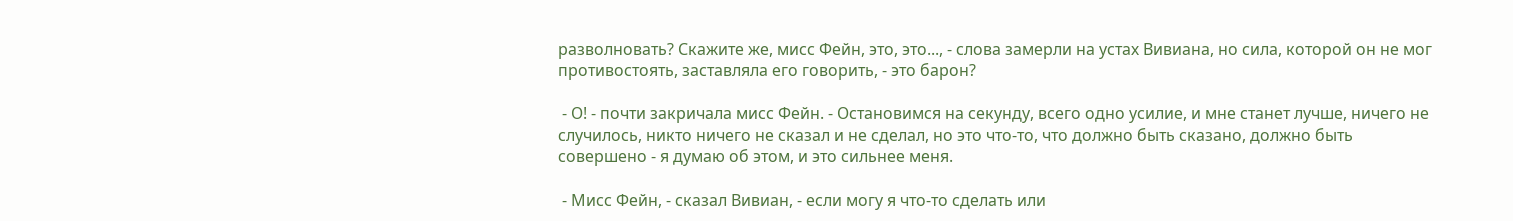разволновать? Скажите же, мисс Фейн, это, это..., - слова замерли на устах Вивиана, но сила, которой он не мог противостоять, заставляла его говорить, - это барон?

 - О! - почти закричала мисс Фейн. - Остановимся на секунду, всего одно усилие, и мне станет лучше, ничего не случилось, никто ничего не сказал и не сделал, но это что-то, что должно быть сказано, должно быть совершено - я думаю об этом, и это сильнее меня.

 - Мисс Фейн, - сказал Вивиан, - если могу я что-то сделать или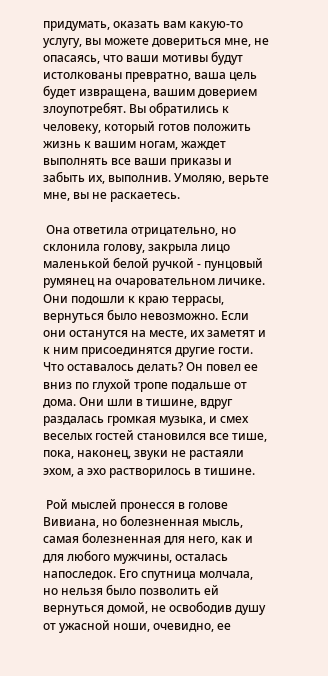придумать, оказать вам какую-то услугу, вы можете довериться мне, не опасаясь, что ваши мотивы будут истолкованы превратно, ваша цель будет извращена, вашим доверием злоупотребят. Вы обратились к человеку, который готов положить жизнь к вашим ногам, жаждет выполнять все ваши приказы и забыть их, выполнив. Умоляю, верьте мне, вы не раскаетесь.

 Она ответила отрицательно, но склонила голову, закрыла лицо маленькой белой ручкой - пунцовый румянец на очаровательном личике. Они подошли к краю террасы, вернуться было невозможно. Если они останутся на месте, их заметят и к ним присоединятся другие гости. Что оставалось делать? Он повел ее вниз по глухой тропе подальше от дома. Они шли в тишине, вдруг раздалась громкая музыка, и смех веселых гостей становился все тише, пока, наконец, звуки не растаяли эхом, а эхо растворилось в тишине.

 Рой мыслей пронесся в голове Вивиана, но болезненная мысль, самая болезненная для него, как и для любого мужчины, осталась напоследок. Его спутница молчала, но нельзя было позволить ей вернуться домой, не освободив душу от ужасной ноши, очевидно, ее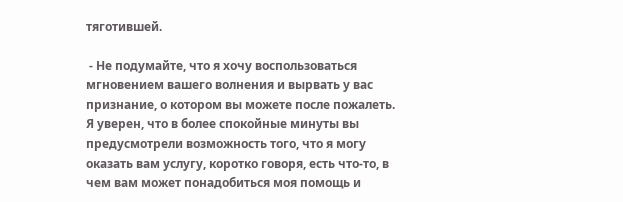тяготившей.

 - Не подумайте, что я хочу воспользоваться мгновением вашего волнения и вырвать у вас признание, о котором вы можете после пожалеть. Я уверен, что в более спокойные минуты вы предусмотрели возможность того, что я могу оказать вам услугу, коротко говоря, есть что-то, в чем вам может понадобиться моя помощь и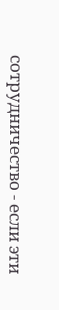сотрудничество - если эти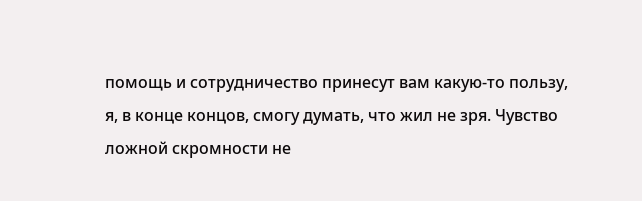помощь и сотрудничество принесут вам какую-то пользу, я, в конце концов, смогу думать, что жил не зря. Чувство ложной скромности не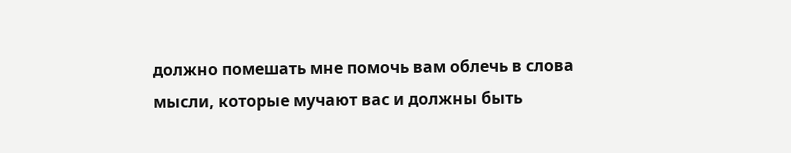должно помешать мне помочь вам облечь в слова мысли, которые мучают вас и должны быть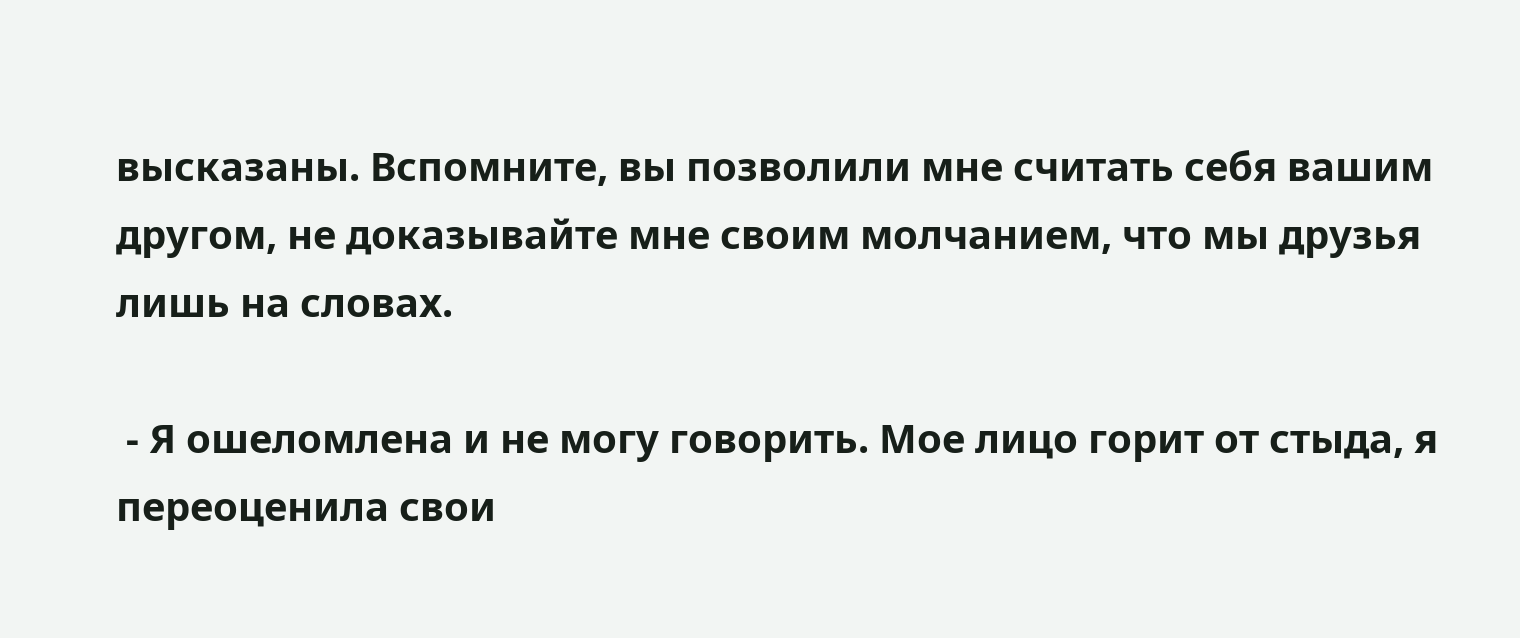высказаны. Вспомните, вы позволили мне считать себя вашим другом, не доказывайте мне своим молчанием, что мы друзья лишь на словах.

 - Я ошеломлена и не могу говорить. Мое лицо горит от стыда, я переоценила свои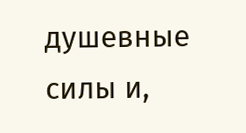душевные силы и,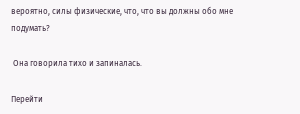вероятно, силы физические, что, что вы должны обо мне подумать?

 Она говорила тихо и запиналась.

Перейти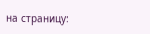на страницу: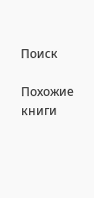Поиск

Похожие книги